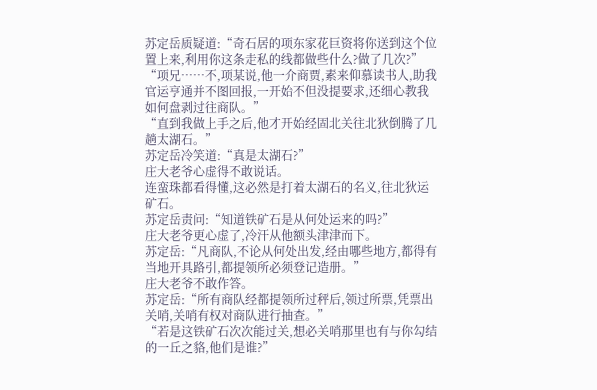苏定岳质疑道:“奇石居的项东家花巨资将你送到这个位置上来,利用你这条走私的线都做些什么?做了几次?”
“项兄……不,项某说,他一介商贾,素来仰慕读书人,助我官运亨通并不图回报,一开始不但没提要求,还细心教我如何盘剥过往商队。”
“直到我做上手之后,他才开始经固北关往北狄倒腾了几趟太湖石。”
苏定岳冷笑道:“真是太湖石?”
庄大老爷心虚得不敢说话。
连蛮珠都看得懂,这必然是打着太湖石的名义,往北狄运矿石。
苏定岳责问:“知道铁矿石是从何处运来的吗?”
庄大老爷更心虚了,冷汗从他额头津津而下。
苏定岳:“凡商队,不论从何处出发,经由哪些地方,都得有当地开具路引,都提领所必须登记造册。”
庄大老爷不敢作答。
苏定岳:“所有商队经都提领所过秤后,领过所票,凭票出关哨,关哨有权对商队进行抽查。”
“若是这铁矿石次次能过关,想必关哨那里也有与你勾结的一丘之貉,他们是谁?”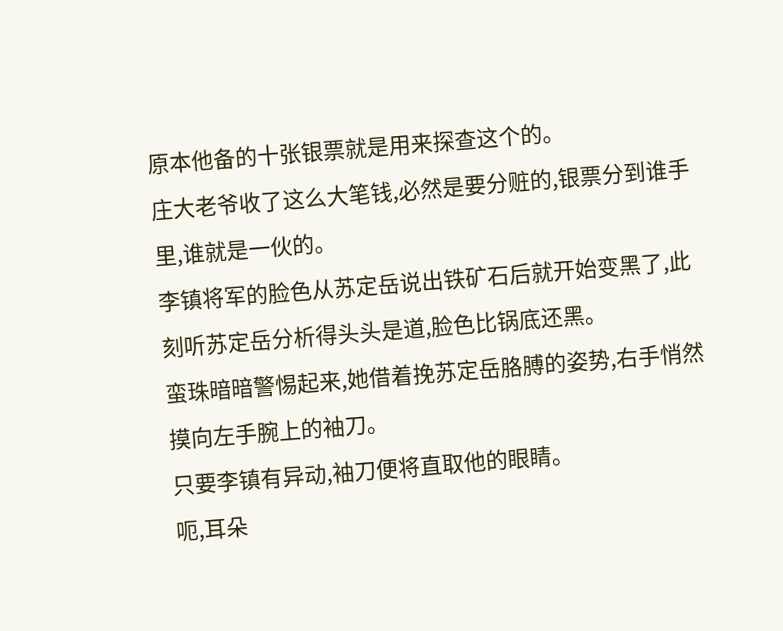原本他备的十张银票就是用来探查这个的。
庄大老爷收了这么大笔钱,必然是要分赃的,银票分到谁手里,谁就是一伙的。
李镇将军的脸色从苏定岳说出铁矿石后就开始变黑了,此刻听苏定岳分析得头头是道,脸色比锅底还黑。
蛮珠暗暗警惕起来,她借着挽苏定岳胳膊的姿势,右手悄然摸向左手腕上的袖刀。
只要李镇有异动,袖刀便将直取他的眼睛。
呃,耳朵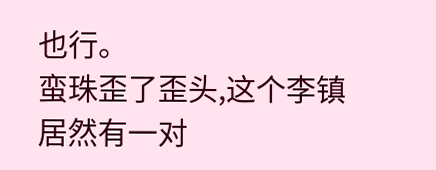也行。
蛮珠歪了歪头,这个李镇居然有一对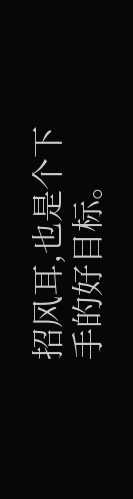招风耳,也是个下手的好目标。